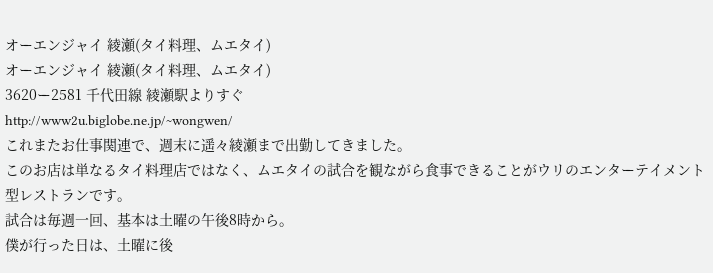オーエンジャイ 綾瀬(タイ料理、ムエタイ)
オーエンジャイ 綾瀬(タイ料理、ムエタイ)
3620ー2581 千代田線 綾瀬駅よりすぐ
http://www2u.biglobe.ne.jp/~wongwen/
これまたお仕事関連で、週末に遥々綾瀬まで出勤してきました。
このお店は単なるタイ料理店ではなく、ムエタイの試合を観ながら食事できることがウリのエンターテイメント型レストランです。
試合は毎週一回、基本は土曜の午後8時から。
僕が行った日は、土曜に後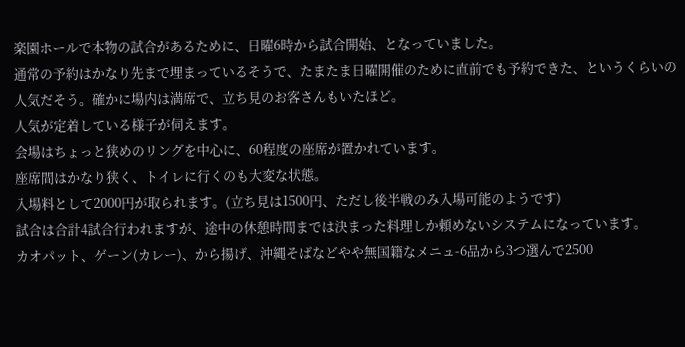楽園ホールで本物の試合があるために、日曜6時から試合開始、となっていました。
通常の予約はかなり先まで埋まっているそうで、たまたま日曜開催のために直前でも予約できた、というくらいの人気だそう。確かに場内は満席で、立ち見のお客さんもいたほど。
人気が定着している様子が伺えます。
会場はちょっと狭めのリングを中心に、60程度の座席が置かれています。
座席間はかなり狭く、トイレに行くのも大変な状態。
入場料として2000円が取られます。(立ち見は1500円、ただし後半戦のみ入場可能のようです)
試合は合計4試合行われますが、途中の休憩時間までは決まった料理しか頼めないシステムになっています。
カオパット、ゲーン(カレー)、から揚げ、沖縄そばなどやや無国籍なメニュ-6品から3つ選んで2500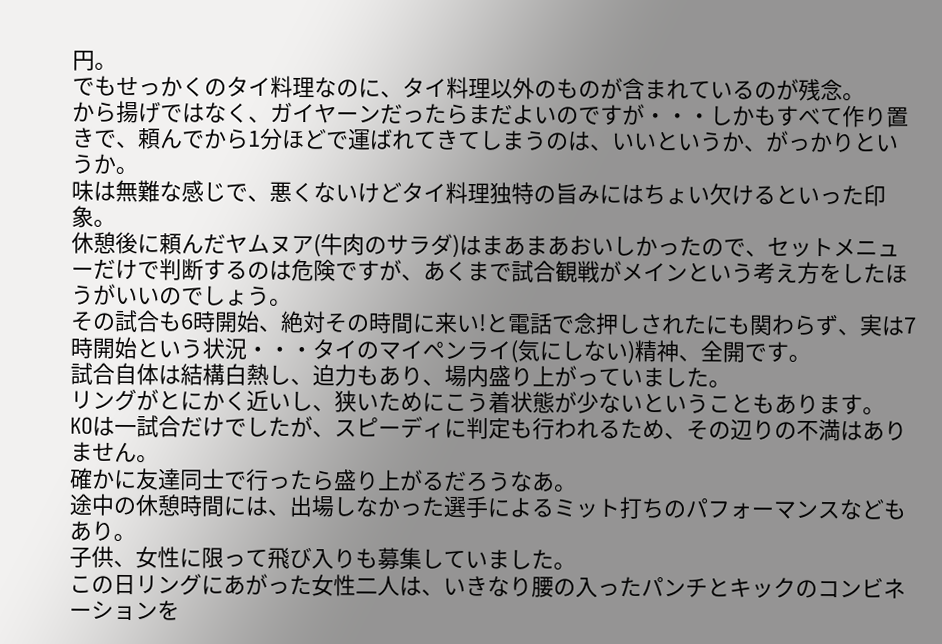円。
でもせっかくのタイ料理なのに、タイ料理以外のものが含まれているのが残念。
から揚げではなく、ガイヤーンだったらまだよいのですが・・・しかもすべて作り置きで、頼んでから1分ほどで運ばれてきてしまうのは、いいというか、がっかりというか。
味は無難な感じで、悪くないけどタイ料理独特の旨みにはちょい欠けるといった印象。
休憩後に頼んだヤムヌア(牛肉のサラダ)はまあまあおいしかったので、セットメニューだけで判断するのは危険ですが、あくまで試合観戦がメインという考え方をしたほうがいいのでしょう。
その試合も6時開始、絶対その時間に来い!と電話で念押しされたにも関わらず、実は7時開始という状況・・・タイのマイペンライ(気にしない)精神、全開です。
試合自体は結構白熱し、迫力もあり、場内盛り上がっていました。
リングがとにかく近いし、狭いためにこう着状態が少ないということもあります。
KOは一試合だけでしたが、スピーディに判定も行われるため、その辺りの不満はありません。
確かに友達同士で行ったら盛り上がるだろうなあ。
途中の休憩時間には、出場しなかった選手によるミット打ちのパフォーマンスなどもあり。
子供、女性に限って飛び入りも募集していました。
この日リングにあがった女性二人は、いきなり腰の入ったパンチとキックのコンビネーションを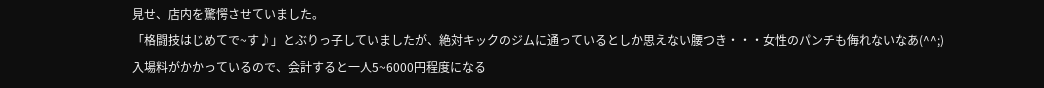見せ、店内を驚愕させていました。
「格闘技はじめてで~す♪」とぶりっ子していましたが、絶対キックのジムに通っているとしか思えない腰つき・・・女性のパンチも侮れないなあ(^^;)
入場料がかかっているので、会計すると一人5~6000円程度になる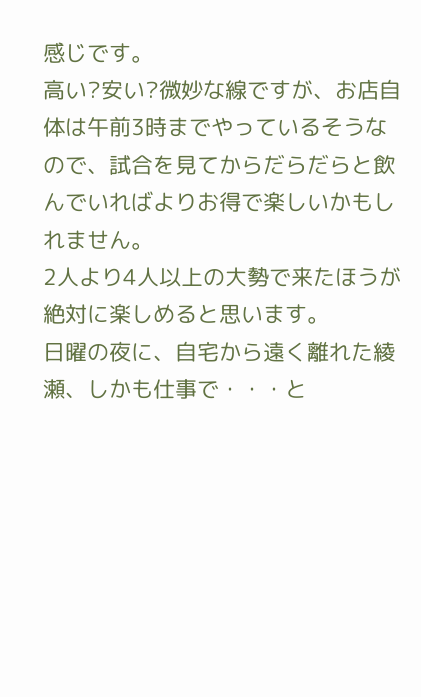感じです。
高い?安い?微妙な線ですが、お店自体は午前3時までやっているそうなので、試合を見てからだらだらと飲んでいればよりお得で楽しいかもしれません。
2人より4人以上の大勢で来たほうが絶対に楽しめると思います。
日曜の夜に、自宅から遠く離れた綾瀬、しかも仕事で・・・と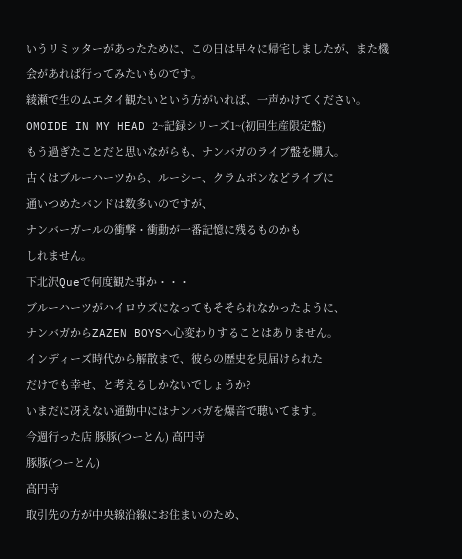いうリミッターがあったために、この日は早々に帰宅しましたが、また機会があれば行ってみたいものです。
綾瀬で生のムエタイ観たいという方がいれば、一声かけてください。
OMOIDE IN MY HEAD 2~記録シリーズ1~(初回生産限定盤)
もう過ぎたことだと思いながらも、ナンバガのライブ盤を購入。
古くはブルーハーツから、ルーシー、クラムボンなどライブに
通いつめたバンドは数多いのですが、
ナンバーガールの衝撃・衝動が一番記憶に残るものかも
しれません。
下北沢Queで何度観た事か・・・
ブルーハーツがハイロウズになってもそそられなかったように、
ナンバガからZAZEN BOYSへ心変わりすることはありません。
インディーズ時代から解散まで、彼らの歴史を見届けられた
だけでも幸せ、と考えるしかないでしょうか?
いまだに冴えない通勤中にはナンバガを爆音で聴いてます。
今週行った店 豚豚(つーとん) 高円寺
豚豚(つーとん)
高円寺
取引先の方が中央線沿線にお住まいのため、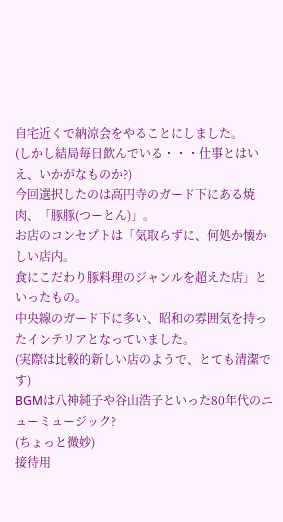自宅近くで納涼会をやることにしました。
(しかし結局毎日飲んでいる・・・仕事とはいえ、いかがなものか?)
今回選択したのは高円寺のガード下にある焼肉、「豚豚(つーとん)」。
お店のコンセプトは「気取らずに、何処か懐かしい店内。
食にこだわり豚料理のジャンルを超えた店」といったもの。
中央線のガード下に多い、昭和の雰囲気を持ったインテリアとなっていました。
(実際は比較的新しい店のようで、とても清潔です)
BGMは八神純子や谷山浩子といった80年代のニューミュージック?
(ちょっと微妙)
接待用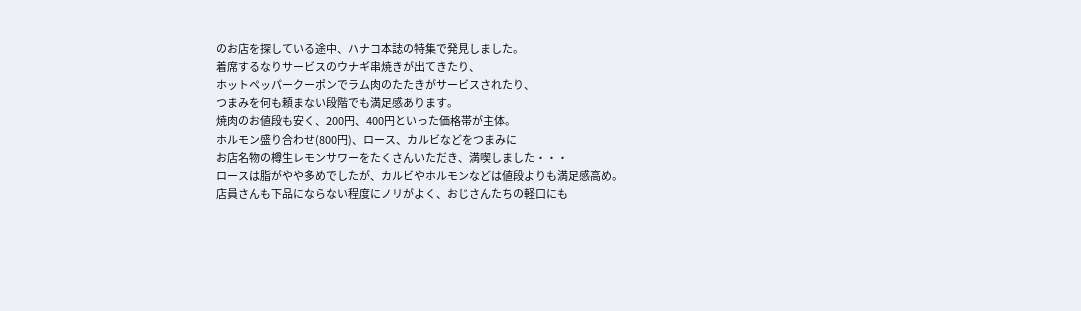のお店を探している途中、ハナコ本誌の特集で発見しました。
着席するなりサービスのウナギ串焼きが出てきたり、
ホットペッパークーポンでラム肉のたたきがサービスされたり、
つまみを何も頼まない段階でも満足感あります。
焼肉のお値段も安く、200円、400円といった価格帯が主体。
ホルモン盛り合わせ(800円)、ロース、カルビなどをつまみに
お店名物の樽生レモンサワーをたくさんいただき、満喫しました・・・
ロースは脂がやや多めでしたが、カルビやホルモンなどは値段よりも満足感高め。
店員さんも下品にならない程度にノリがよく、おじさんたちの軽口にも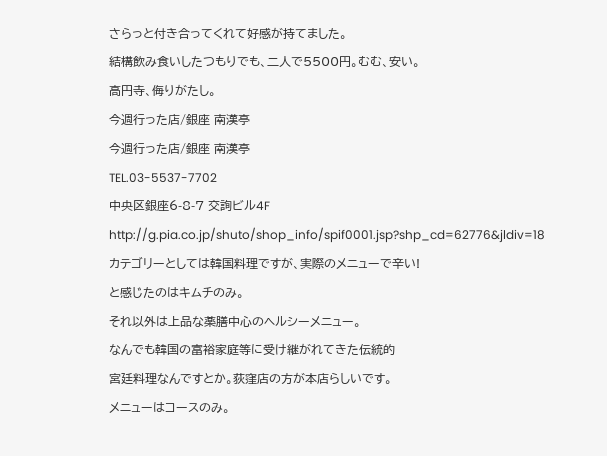さらっと付き合ってくれて好感が持てました。
結構飲み食いしたつもりでも、二人で5500円。むむ、安い。
高円寺、侮りがたし。
今週行った店/銀座 南漢亭
今週行った店/銀座 南漢亭
TEL.03-5537-7702
中央区銀座6-8-7 交詢ビル4F
http://g.pia.co.jp/shuto/shop_info/spif0001.jsp?shp_cd=62776&jldiv=18
カテゴリーとしては韓国料理ですが、実際のメニューで辛い!
と感じたのはキムチのみ。
それ以外は上品な薬膳中心のヘルシーメニュー。
なんでも韓国の富裕家庭等に受け継がれてきた伝統的
宮廷料理なんですとか。荻窪店の方が本店らしいです。
メニューはコースのみ。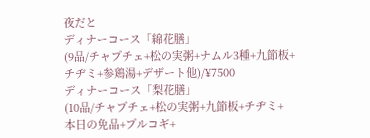夜だと
ディナーコース「綿花膳」
(9品/チャプチェ+松の実粥+ナムル3種+九節板+
チヂミ+参鶏湯+デザート他)/¥7500
ディナーコース「梨花膳」
(10品/チャプチェ+松の実粥+九節板+チヂミ+
本日の免品+プルコギ+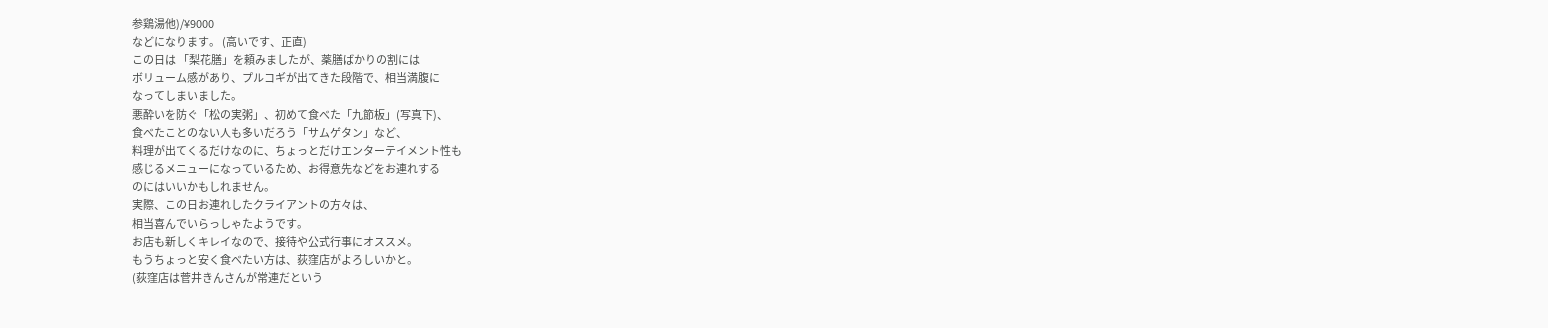参鶏湯他)/¥9000
などになります。 (高いです、正直)
この日は 「梨花膳」を頼みましたが、薬膳ばかりの割には
ボリューム感があり、プルコギが出てきた段階で、相当満腹に
なってしまいました。
悪酔いを防ぐ「松の実粥」、初めて食べた「九節板」(写真下)、
食べたことのない人も多いだろう「サムゲタン」など、
料理が出てくるだけなのに、ちょっとだけエンターテイメント性も
感じるメニューになっているため、お得意先などをお連れする
のにはいいかもしれません。
実際、この日お連れしたクライアントの方々は、
相当喜んでいらっしゃたようです。
お店も新しくキレイなので、接待や公式行事にオススメ。
もうちょっと安く食べたい方は、荻窪店がよろしいかと。
(荻窪店は菅井きんさんが常連だという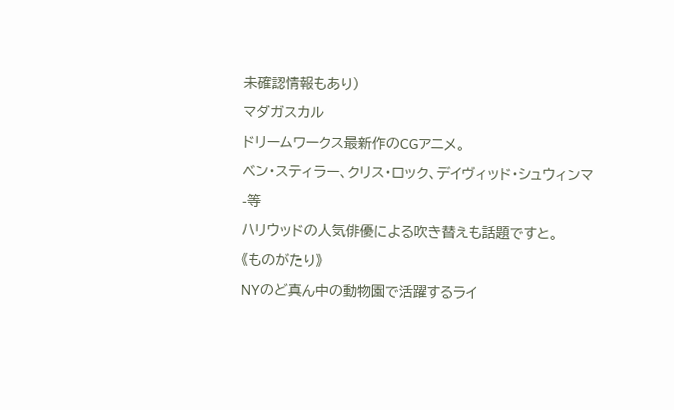未確認情報もあり)
マダガスカル
ドリームワークス最新作のCGアニメ。
ベン・スティラー、クリス・ロック、デイヴィッド・シュウィンマ-等
ハリウッドの人気俳優による吹き替えも話題ですと。
《ものがたり》
NYのど真ん中の動物園で活躍するライ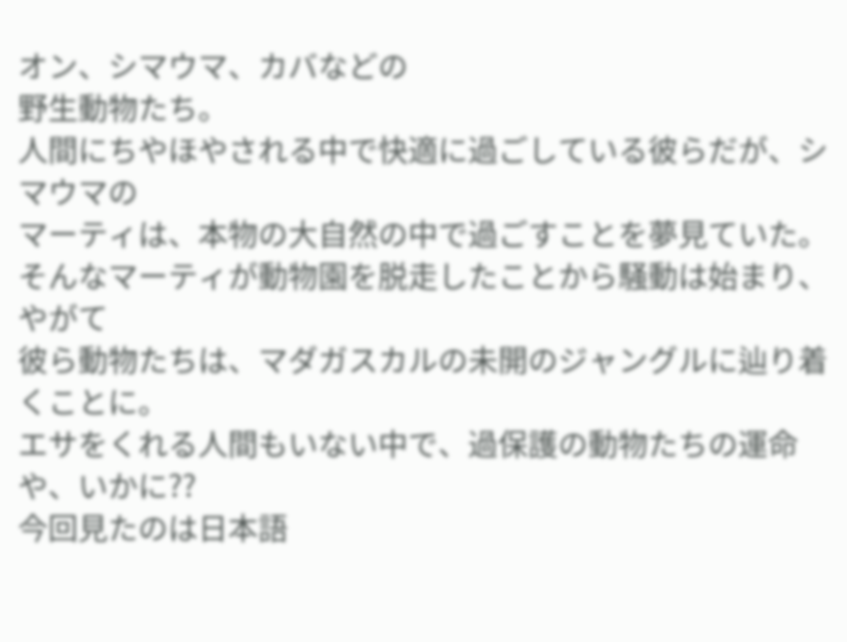オン、シマウマ、カバなどの
野生動物たち。
人間にちやほやされる中で快適に過ごしている彼らだが、シマウマの
マーティは、本物の大自然の中で過ごすことを夢見ていた。
そんなマーティが動物園を脱走したことから騒動は始まり、やがて
彼ら動物たちは、マダガスカルの未開のジャングルに辿り着くことに。
エサをくれる人間もいない中で、過保護の動物たちの運命や、いかに??
今回見たのは日本語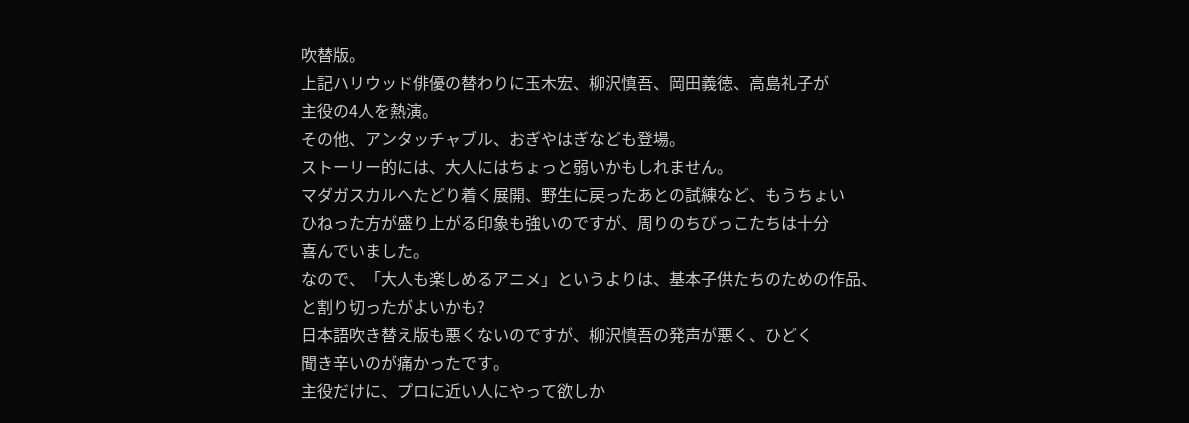吹替版。
上記ハリウッド俳優の替わりに玉木宏、柳沢慎吾、岡田義徳、高島礼子が
主役の4人を熱演。
その他、アンタッチャブル、おぎやはぎなども登場。
ストーリー的には、大人にはちょっと弱いかもしれません。
マダガスカルへたどり着く展開、野生に戻ったあとの試練など、もうちょい
ひねった方が盛り上がる印象も強いのですが、周りのちびっこたちは十分
喜んでいました。
なので、「大人も楽しめるアニメ」というよりは、基本子供たちのための作品、
と割り切ったがよいかも?
日本語吹き替え版も悪くないのですが、柳沢慎吾の発声が悪く、ひどく
聞き辛いのが痛かったです。
主役だけに、プロに近い人にやって欲しか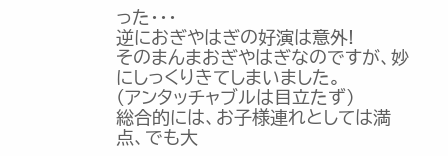った・・・
逆におぎやはぎの好演は意外!
そのまんまおぎやはぎなのですが、妙にしっくりきてしまいました。
(アンタッチャブルは目立たず)
総合的には、お子様連れとしては満点、でも大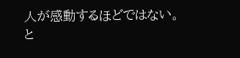人が感動するほどではない。
と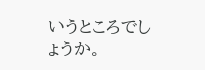いうところでしょうか。